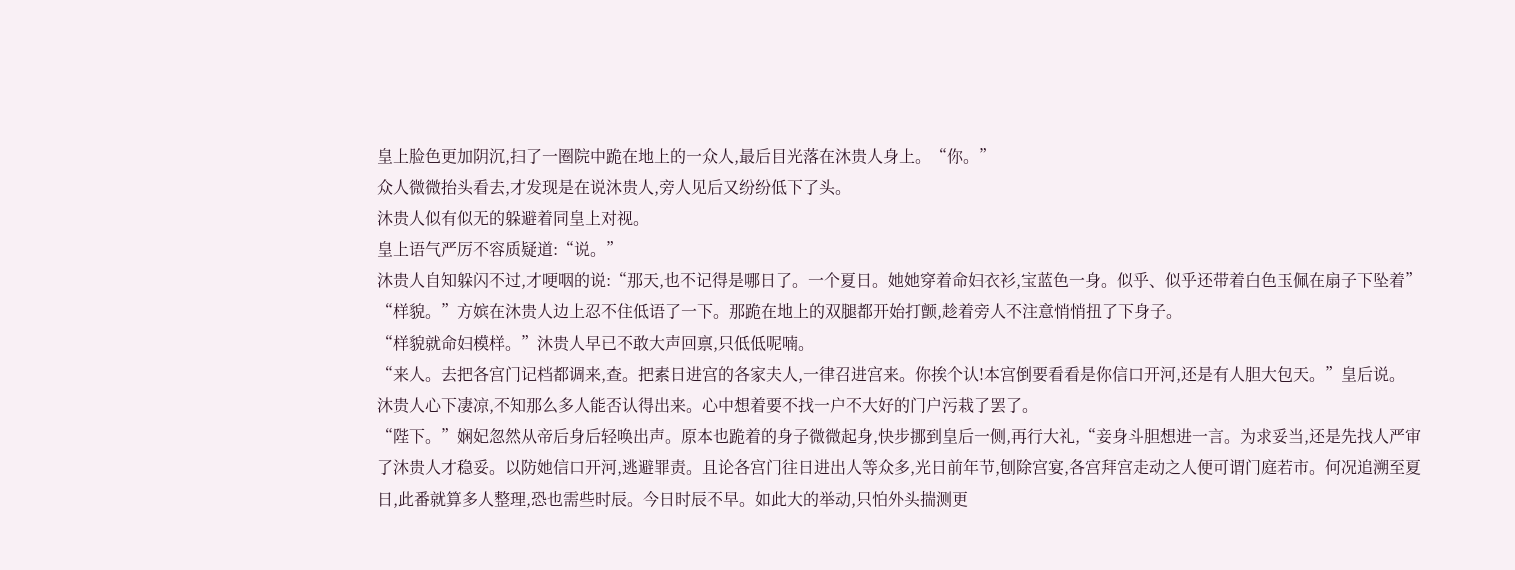皇上脸色更加阴沉,扫了一圈院中跪在地上的一众人,最后目光落在沐贵人身上。“你。”
众人微微抬头看去,才发现是在说沐贵人,旁人见后又纷纷低下了头。
沐贵人似有似无的躲避着同皇上对视。
皇上语气严厉不容质疑道:“说。”
沐贵人自知躲闪不过,才哽咽的说:“那天,也不记得是哪日了。一个夏日。她她穿着命妇衣衫,宝蓝色一身。似乎、似乎还带着白色玉佩在扇子下坠着”
“样貌。”方嫔在沐贵人边上忍不住低语了一下。那跪在地上的双腿都开始打颤,趁着旁人不注意悄悄扭了下身子。
“样貌就命妇模样。”沐贵人早已不敢大声回禀,只低低呢喃。
“来人。去把各宫门记档都调来,查。把素日进宫的各家夫人,一律召进宫来。你挨个认!本宫倒要看看是你信口开河,还是有人胆大包天。”皇后说。
沐贵人心下凄凉,不知那么多人能否认得出来。心中想着要不找一户不大好的门户污栽了罢了。
“陛下。”娴妃忽然从帝后身后轻唤出声。原本也跪着的身子微微起身,快步挪到皇后一侧,再行大礼,“妾身斗胆想进一言。为求妥当,还是先找人严审了沐贵人才稳妥。以防她信口开河,逃避罪责。且论各宫门往日进出人等众多,光日前年节,刨除宫宴,各宫拜宫走动之人便可谓门庭若市。何况追溯至夏日,此番就算多人整理,恐也需些时辰。今日时辰不早。如此大的举动,只怕外头揣测更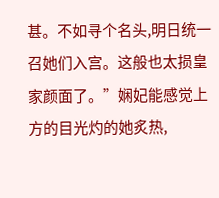甚。不如寻个名头,明日统一召她们入宫。这般也太损皇家颜面了。”娴妃能感觉上方的目光灼的她炙热,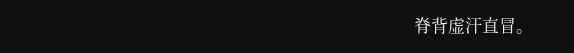脊背虚汗直冒。